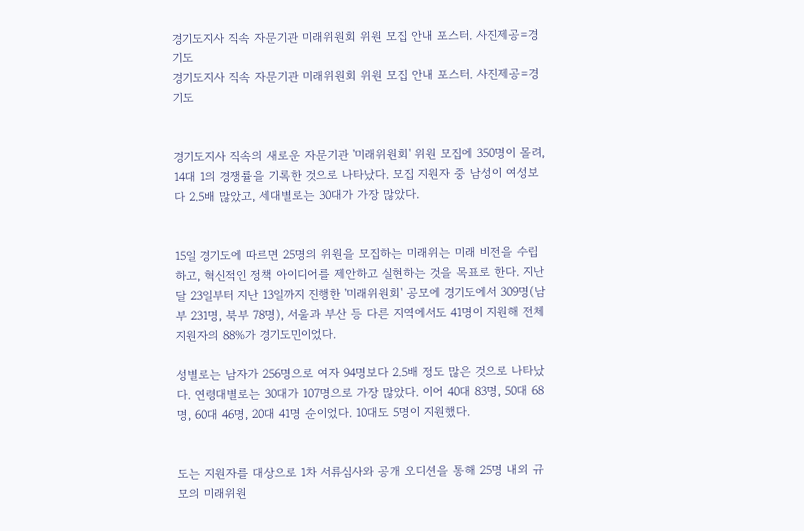경기도지사 직속 자문기관 미래위원회 위원 모집 안내 포스터. 사진제공=경기도
경기도지사 직속 자문기관 미래위원회 위원 모집 안내 포스터. 사진제공=경기도


경기도지사 직속의 새로운 자문기관 '미래위원회' 위원 모집에 350명이 몰려, 14대 1의 경쟁률을 기록한 것으로 나타났다. 모집 지원자 중 남성이 여성보다 2.5배 많았고, 세대별로는 30대가 가장 많았다.


15일 경기도에 따르면 25명의 위원을 모집하는 미래위는 미래 비전을 수립하고, 혁신적인 정책 아이디어를 제안하고 실현하는 것을 목표로 한다. 지난달 23일부터 지난 13일까지 진행한 '미래위원회' 공모에 경기도에서 309명(남부 231명, 북부 78명), 서울과 부산 등 다른 지역에서도 41명이 지원해 전체 지원자의 88%가 경기도민이었다.

성별로는 남자가 256명으로 여자 94명보다 2.5배 정도 많은 것으로 나타났다. 연령대별로는 30대가 107명으로 가장 많았다. 이어 40대 83명, 50대 68명, 60대 46명, 20대 41명 순이었다. 10대도 5명이 지원했다.


도는 지원자를 대상으로 1차 서류심사와 공개 오디션을 통해 25명 내외 규모의 미래위원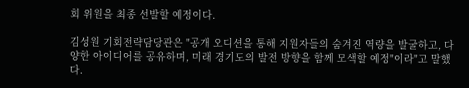회 위원을 최종 선발할 예정이다.

김성원 기회전략담당관은 "공개 오디션을 통해 지원자들의 숨겨진 역량을 발굴하고, 다양한 아이디어를 공유하며, 미래 경기도의 발전 방향을 함께 모색할 예정"이라"고 말했다.